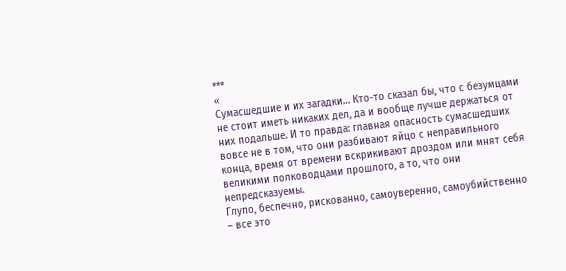***
«
Сумасшедшие и их загадки… Кто-то сказал бы, что с безумцами не стоит иметь никаких дел, да и вообще лучше держаться от них подальше. И то правда: главная опасность сумасшедших вовсе не в том, что они разбивают яйцо с неправильного конца, время от времени вскрикивают дроздом или мнят себя великими полководцами прошлого, а то, что они непредсказуемы.
Глупо, беспечно, рискованно, самоуверенно, самоубийственно – все это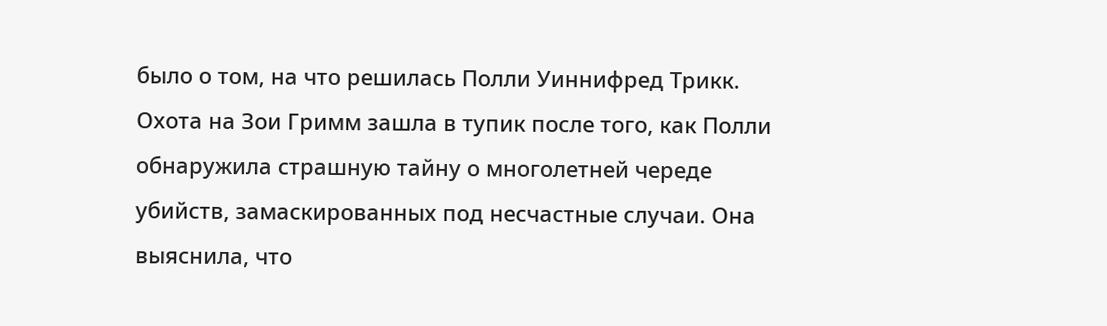было о том, на что решилась Полли Уиннифред Трикк.
Охота на Зои Гримм зашла в тупик после того, как Полли обнаружила страшную тайну о многолетней череде убийств, замаскированных под несчастные случаи. Она выяснила, что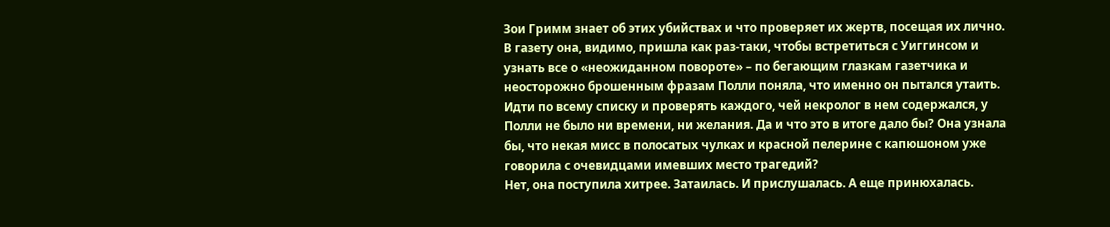Зои Гримм знает об этих убийствах и что проверяет их жертв, посещая их лично. В газету она, видимо, пришла как раз-таки, чтобы встретиться с Уиггинсом и узнать все о «неожиданном повороте» – по бегающим глазкам газетчика и неосторожно брошенным фразам Полли поняла, что именно он пытался утаить.
Идти по всему списку и проверять каждого, чей некролог в нем содержался, у Полли не было ни времени, ни желания. Да и что это в итоге дало бы? Она узнала бы, что некая мисс в полосатых чулках и красной пелерине с капюшоном уже говорила с очевидцами имевших место трагедий?
Нет, она поступила хитрее. Затаилась. И прислушалась. А еще принюхалась.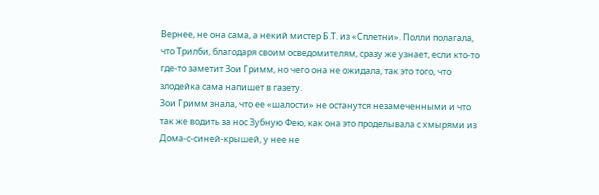Вернее, не она сама, а некий мистер Б.Т. из «Сплетни». Полли полагала, что Трилби, благодаря своим осведомителям, сразу же узнает, если кто-то где-то заметит Зои Гримм, но чего она не ожидала, так это того, что злодейка сама напишет в газету.
Зои Гримм знала, что ее «шалости» не останутся незамеченными и что так же водить за нос Зубную Фею, как она это проделывала с хмырями из Дома-с-синей-крышей, у нее не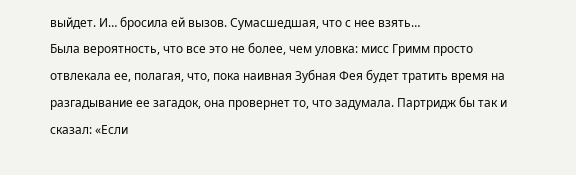выйдет. И… бросила ей вызов. Сумасшедшая, что с нее взять…
Была вероятность, что все это не более, чем уловка: мисс Гримм просто отвлекала ее, полагая, что, пока наивная Зубная Фея будет тратить время на разгадывание ее загадок, она провернет то, что задумала. Партридж бы так и сказал: «Если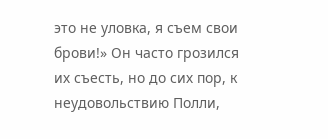это не уловка, я съем свои брови!» Он часто грозился их съесть, но до сих пор, к неудовольствию Полли,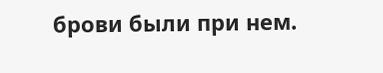брови были при нем.